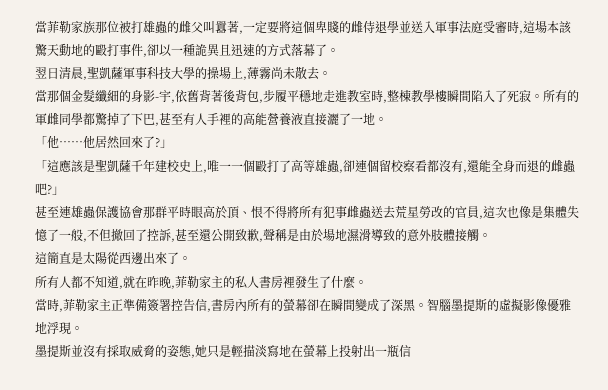當菲勒家族那位被打雄蟲的雌父叫囂著,一定要將這個卑賤的雌侍退學並送入軍事法庭受審時,這場本該驚天動地的毆打事件,卻以一種詭異且迅速的方式落幕了。
翌日清晨,聖凱薩軍事科技大學的操場上,薄霧尚未散去。
當那個金髮纖細的身影-宇,依舊背著後背包,步履平穩地走進教室時,整棟教學樓瞬間陷入了死寂。所有的軍雌同學都驚掉了下巴,甚至有人手裡的高能營養液直接灑了一地。
「他……他居然回來了?」
「這應該是聖凱薩千年建校史上,唯一一個毆打了高等雄蟲,卻連個留校察看都沒有,還能全身而退的雌蟲吧?」
甚至連雄蟲保護協會那群平時眼高於頂、恨不得將所有犯事雌蟲送去荒星勞改的官員,這次也像是集體失憶了一般,不但撤回了控訴,甚至還公開致歉,聲稱是由於場地濕滑導致的意外肢體接觸。
這簡直是太陽從西邊出來了。
所有人都不知道,就在昨晚,菲勒家主的私人書房裡發生了什麼。
當時,菲勒家主正準備簽署控告信,書房內所有的螢幕卻在瞬間變成了深黑。智腦墨提斯的虛擬影像優雅地浮現。
墨提斯並沒有採取威脅的姿態,她只是輕描淡寫地在螢幕上投射出一瓶信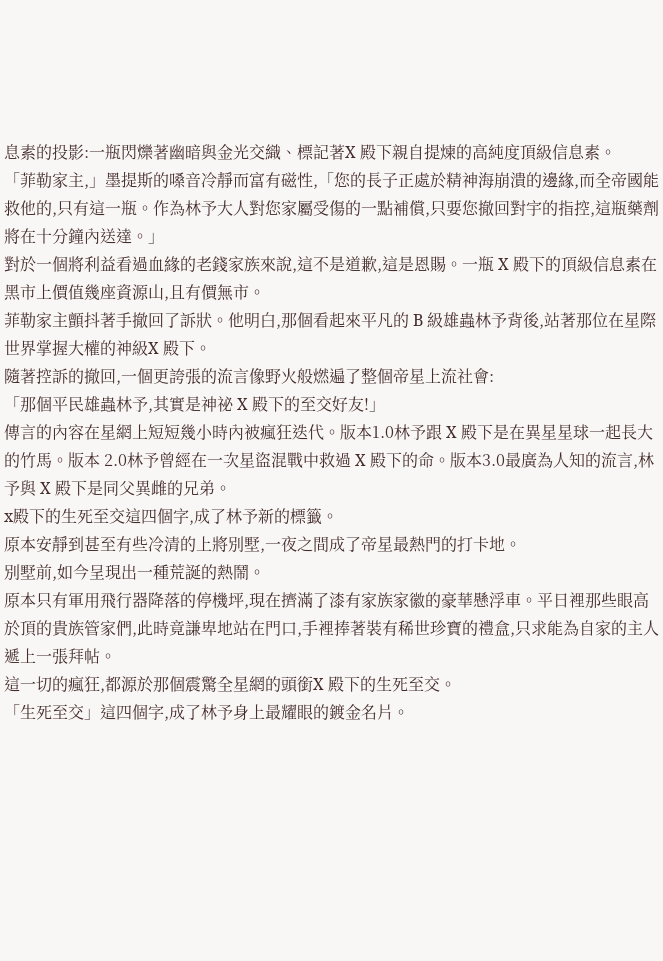息素的投影:一瓶閃爍著幽暗與金光交織、標記著X 殿下親自提煉的高純度頂級信息素。
「菲勒家主,」墨提斯的嗓音冷靜而富有磁性,「您的長子正處於精神海崩潰的邊緣,而全帝國能救他的,只有這一瓶。作為林予大人對您家屬受傷的一點補償,只要您撤回對宇的指控,這瓶藥劑將在十分鐘內送達。」
對於一個將利益看過血緣的老錢家族來說,這不是道歉,這是恩賜。一瓶 X 殿下的頂級信息素在黑市上價值幾座資源山,且有價無市。
菲勒家主顫抖著手撤回了訴狀。他明白,那個看起來平凡的 B 級雄蟲林予背後,站著那位在星際世界掌握大權的神級X 殿下。
隨著控訴的撤回,一個更誇張的流言像野火般燃遍了整個帝星上流社會:
「那個平民雄蟲林予,其實是神祕 X 殿下的至交好友!」
傳言的內容在星網上短短幾小時內被瘋狂迭代。版本1.0林予跟 X 殿下是在異星星球一起長大的竹馬。版本 2.0林予曾經在一次星盜混戰中救過 X 殿下的命。版本3.0最廣為人知的流言,林予與 X 殿下是同父異雌的兄弟。
x殿下的生死至交這四個字,成了林予新的標籤。
原本安靜到甚至有些冷清的上將別墅,一夜之間成了帝星最熱門的打卡地。
別墅前,如今呈現出一種荒誕的熱鬧。
原本只有軍用飛行器降落的停機坪,現在擠滿了漆有家族家徽的豪華懸浮車。平日裡那些眼高於頂的貴族管家們,此時竟謙卑地站在門口,手裡捧著裝有稀世珍寶的禮盒,只求能為自家的主人遞上一張拜帖。
這一切的瘋狂,都源於那個震驚全星網的頭銜X 殿下的生死至交。
「生死至交」這四個字,成了林予身上最耀眼的鍍金名片。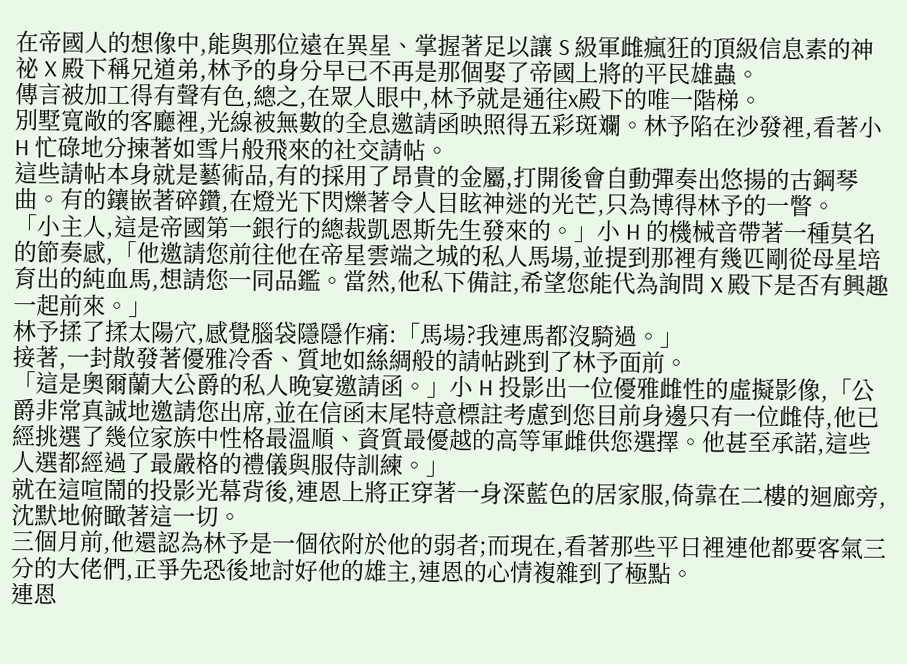在帝國人的想像中,能與那位遠在異星、掌握著足以讓 S 級軍雌瘋狂的頂級信息素的神祕 X 殿下稱兄道弟,林予的身分早已不再是那個娶了帝國上將的平民雄蟲。
傳言被加工得有聲有色,總之,在眾人眼中,林予就是通往x殿下的唯一階梯。
別墅寬敞的客廳裡,光線被無數的全息邀請函映照得五彩斑斕。林予陷在沙發裡,看著小 H 忙碌地分揀著如雪片般飛來的社交請帖。
這些請帖本身就是藝術品,有的採用了昂貴的金屬,打開後會自動彈奏出悠揚的古鋼琴曲。有的鑲嵌著碎鑽,在燈光下閃爍著令人目眩神迷的光芒,只為博得林予的一瞥。
「小主人,這是帝國第一銀行的總裁凱恩斯先生發來的。」小 H 的機械音帶著一種莫名的節奏感,「他邀請您前往他在帝星雲端之城的私人馬場,並提到那裡有幾匹剛從母星培育出的純血馬,想請您一同品鑑。當然,他私下備註,希望您能代為詢問 X 殿下是否有興趣一起前來。」
林予揉了揉太陽穴,感覺腦袋隱隱作痛:「馬場?我連馬都沒騎過。」
接著,一封散發著優雅冷香、質地如絲綢般的請帖跳到了林予面前。
「這是奧爾蘭大公爵的私人晚宴邀請函。」小 H 投影出一位優雅雌性的虛擬影像,「公爵非常真誠地邀請您出席,並在信函末尾特意標註考慮到您目前身邊只有一位雌侍,他已經挑選了幾位家族中性格最溫順、資質最優越的高等軍雌供您選擇。他甚至承諾,這些人選都經過了最嚴格的禮儀與服侍訓練。」
就在這喧鬧的投影光幕背後,連恩上將正穿著一身深藍色的居家服,倚靠在二樓的迴廊旁,沈默地俯瞰著這一切。
三個月前,他還認為林予是一個依附於他的弱者;而現在,看著那些平日裡連他都要客氣三分的大佬們,正爭先恐後地討好他的雄主,連恩的心情複雜到了極點。
連恩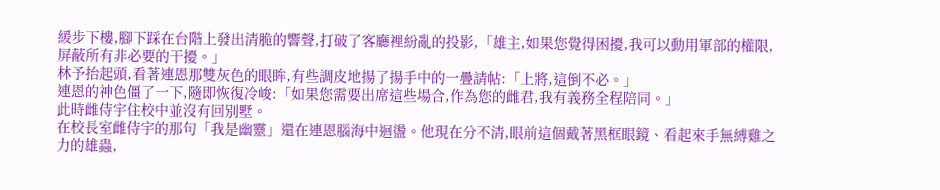緩步下樓,腳下踩在台階上發出清脆的響聲,打破了客廳裡紛亂的投影,「雄主,如果您覺得困擾,我可以動用軍部的權限,屏蔽所有非必要的干擾。」
林予抬起頭,看著連恩那雙灰色的眼眸,有些調皮地揚了揚手中的一疊請帖:「上將,這倒不必。」
連恩的神色僵了一下,隨即恢復冷峻:「如果您需要出席這些場合,作為您的雌君,我有義務全程陪同。」
此時雌侍宇住校中並沒有回別墅。
在校長室雌侍宇的那句「我是幽靈」還在連恩腦海中迴盪。他現在分不清,眼前這個戴著黑框眼鏡、看起來手無縛雞之力的雄蟲,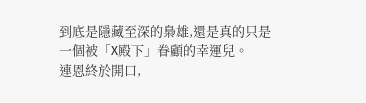到底是隱藏至深的梟雄,還是真的只是一個被「X殿下」眷顧的幸運兒。
連恩終於開口,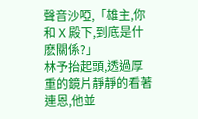聲音沙啞,「雄主,你和 X 殿下,到底是什麽關係?」
林予抬起頭,透過厚重的鏡片靜靜的看著連恩,他並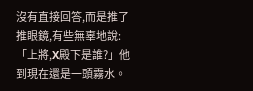沒有直接回答,而是推了推眼鏡,有些無辜地說:
「上將,X殿下是誰?」他到現在還是一頭霧水。